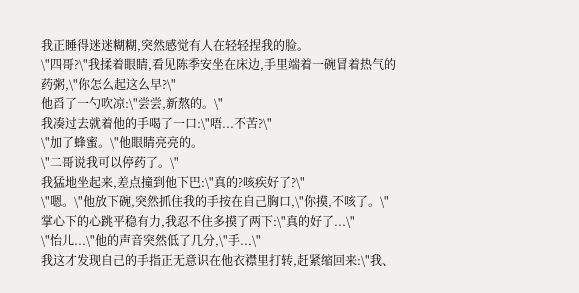我正睡得迷迷糊糊,突然感觉有人在轻轻捏我的脸。
\"四哥?\"我揉着眼睛,看见陈季安坐在床边,手里端着一碗冒着热气的药粥,\"你怎么起这么早?\"
他舀了一勺吹凉:\"尝尝,新熬的。\"
我凑过去就着他的手喝了一口:\"唔...不苦?\"
\"加了蜂蜜。\"他眼睛亮亮的。
\"二哥说我可以停药了。\"
我猛地坐起来,差点撞到他下巴:\"真的?咳疾好了?\"
\"嗯。\"他放下碗,突然抓住我的手按在自己胸口,\"你摸,不咳了。\"
掌心下的心跳平稳有力,我忍不住多摸了两下:\"真的好了...\"
\"怡儿...\"他的声音突然低了几分,\"手...\"
我这才发现自己的手指正无意识在他衣襟里打转,赶紧缩回来:\"我、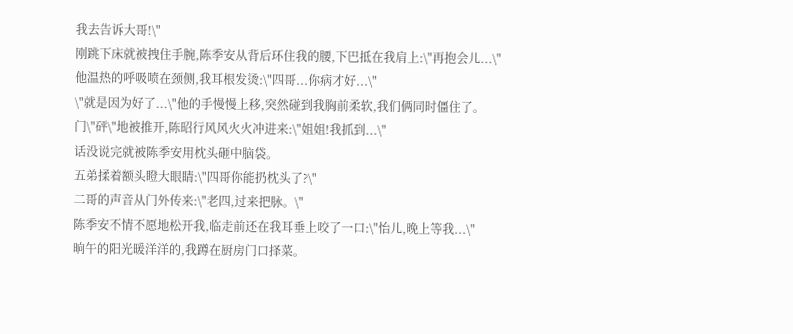我去告诉大哥!\"
刚跳下床就被拽住手腕,陈季安从背后环住我的腰,下巴抵在我肩上:\"再抱会儿...\"
他温热的呼吸喷在颈侧,我耳根发烫:\"四哥...你病才好...\"
\"就是因为好了...\"他的手慢慢上移,突然碰到我胸前柔软,我们俩同时僵住了。
门\"砰\"地被推开,陈昭行风风火火冲进来:\"姐姐!我抓到...\"
话没说完就被陈季安用枕头砸中脑袋。
五弟揉着额头瞪大眼睛:\"四哥你能扔枕头了?\"
二哥的声音从门外传来:\"老四,过来把脉。\"
陈季安不情不愿地松开我,临走前还在我耳垂上咬了一口:\"怡儿,晚上等我...\"
晌午的阳光暖洋洋的,我蹲在厨房门口择菜。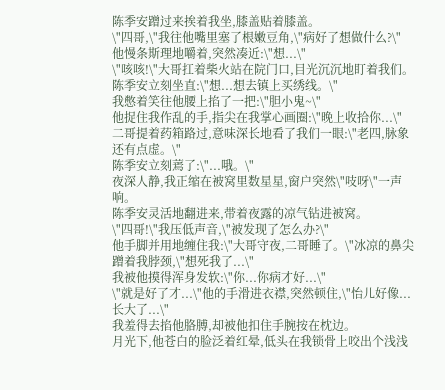陈季安蹭过来挨着我坐,膝盖贴着膝盖。
\"四哥,\"我往他嘴里塞了根嫩豆角,\"病好了想做什么?\"
他慢条斯理地嚼着,突然凑近:\"想...\"
\"咳咳!\"大哥扛着柴火站在院门口,目光沉沉地盯着我们。
陈季安立刻坐直:\"想...想去镇上买绣线。\"
我憋着笑往他腰上掐了一把:\"胆小鬼~\"
他捉住我作乱的手,指尖在我掌心画圈:\"晚上收拾你...\"
二哥提着药箱路过,意味深长地看了我们一眼:\"老四,脉象还有点虚。\"
陈季安立刻蔫了:\"...哦。\"
夜深人静,我正缩在被窝里数星星,窗户突然\"吱呀\"一声响。
陈季安灵活地翻进来,带着夜露的凉气钻进被窝。
\"四哥!\"我压低声音,\"被发现了怎么办?\"
他手脚并用地缠住我:\"大哥守夜,二哥睡了。\"冰凉的鼻尖蹭着我脖颈,\"想死我了...\"
我被他摸得浑身发软:\"你...你病才好...\"
\"就是好了才...\"他的手滑进衣襟,突然顿住,\"怡儿好像...长大了...\"
我羞得去掐他胳膊,却被他扣住手腕按在枕边。
月光下,他苍白的脸泛着红晕,低头在我锁骨上咬出个浅浅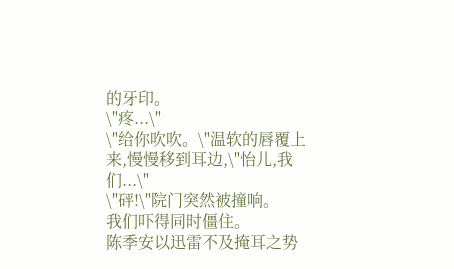的牙印。
\"疼...\"
\"给你吹吹。\"温软的唇覆上来,慢慢移到耳边,\"怡儿,我们...\"
\"砰!\"院门突然被撞响。
我们吓得同时僵住。
陈季安以迅雷不及掩耳之势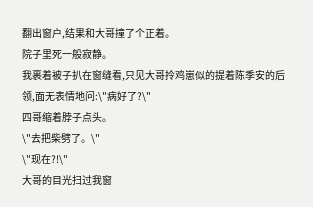翻出窗户,结果和大哥撞了个正着。
院子里死一般寂静。
我裹着被子扒在窗缝看,只见大哥拎鸡崽似的提着陈季安的后领,面无表情地问:\"病好了?\"
四哥缩着脖子点头。
\"去把柴劈了。\"
\"现在?!\"
大哥的目光扫过我窗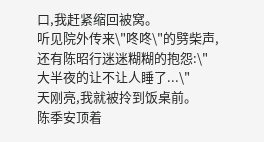口,我赶紧缩回被窝。
听见院外传来\"咚咚\"的劈柴声,还有陈昭行迷迷糊糊的抱怨:\"大半夜的让不让人睡了...\"
天刚亮,我就被拎到饭桌前。
陈季安顶着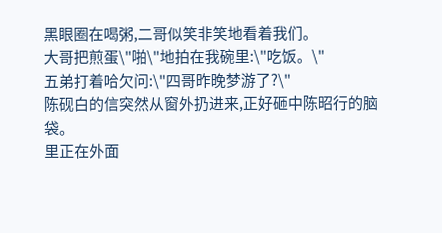黑眼圈在喝粥,二哥似笑非笑地看着我们。
大哥把煎蛋\"啪\"地拍在我碗里:\"吃饭。\"
五弟打着哈欠问:\"四哥昨晚梦游了?\"
陈砚白的信突然从窗外扔进来,正好砸中陈昭行的脑袋。
里正在外面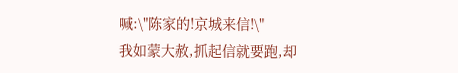喊:\"陈家的!京城来信!\"
我如蒙大赦,抓起信就要跑,却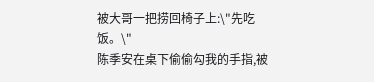被大哥一把捞回椅子上:\"先吃饭。\"
陈季安在桌下偷偷勾我的手指,被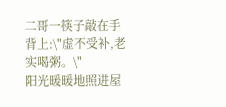二哥一筷子敲在手背上:\"虚不受补,老实喝粥。\"
阳光暖暖地照进屋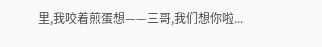里,我咬着煎蛋想——三哥,我们想你啦...